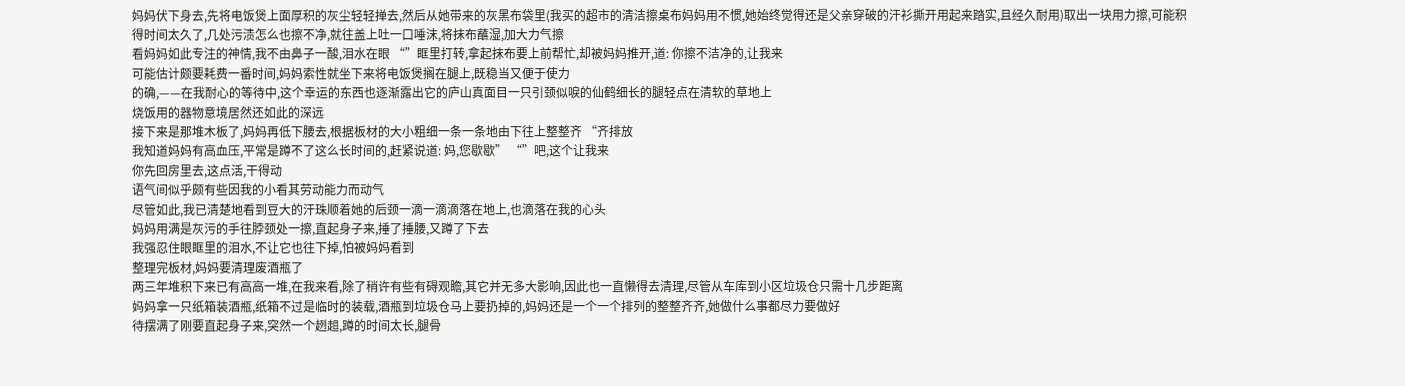妈妈伏下身去,先将电饭煲上面厚积的灰尘轻轻掸去,然后从她带来的灰黑布袋里(我买的超市的清洁擦桌布妈妈用不惯,她始终觉得还是父亲穿破的汗衫撕开用起来踏实,且经久耐用)取出一块用力擦,可能积得时间太久了,几处污渍怎么也擦不净,就往盖上吐一口唾沫,将抹布蘸湿,加大力气擦
看妈妈如此专注的神情,我不由鼻子一酸,泪水在眼 “”眶里打转,拿起抹布要上前帮忙,却被妈妈推开,道: 你擦不洁净的,让我来
可能估计颇要耗费一番时间,妈妈索性就坐下来将电饭煲搁在腿上,既稳当又便于使力
的确,——在我耐心的等待中,这个幸运的东西也逐渐露出它的庐山真面目一只引颈似唳的仙鹤细长的腿轻点在清软的草地上
烧饭用的器物意境居然还如此的深远
接下来是那堆木板了,妈妈再低下腰去,根据板材的大小粗细一条一条地由下往上整整齐 “齐排放
我知道妈妈有高血压,平常是蹲不了这么长时间的,赶紧说道: 妈,您歇歇” “”吧,这个让我来
你先回房里去,这点活,干得动
语气间似乎颇有些因我的小看其劳动能力而动气
尽管如此,我已清楚地看到豆大的汗珠顺着她的后颈一滴一滴滴落在地上,也滴落在我的心头
妈妈用满是灰污的手往脖颈处一擦,直起身子来,捶了捶腰,又蹲了下去
我强忍住眼眶里的泪水,不让它也往下掉,怕被妈妈看到
整理完板材,妈妈要清理废酒瓶了
两三年堆积下来已有高高一堆,在我来看,除了稍许有些有碍观瞻,其它并无多大影响,因此也一直懒得去清理,尽管从车库到小区垃圾仓只需十几步距离
妈妈拿一只纸箱装酒瓶,纸箱不过是临时的装载,酒瓶到垃圾仓马上要扔掉的,妈妈还是一个一个排列的整整齐齐,她做什么事都尽力要做好
待摆满了刚要直起身子来,突然一个趔趄,蹲的时间太长,腿骨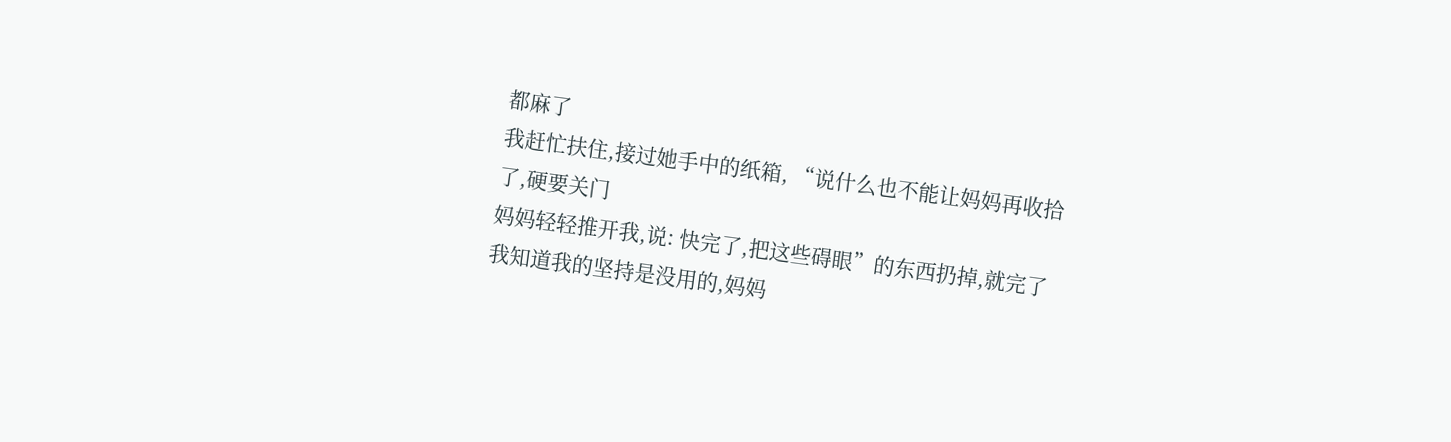都麻了
我赶忙扶住,接过她手中的纸箱, “说什么也不能让妈妈再收拾了,硬要关门
妈妈轻轻推开我,说: 快完了,把这些碍眼”的东西扔掉,就完了
我知道我的坚持是没用的,妈妈